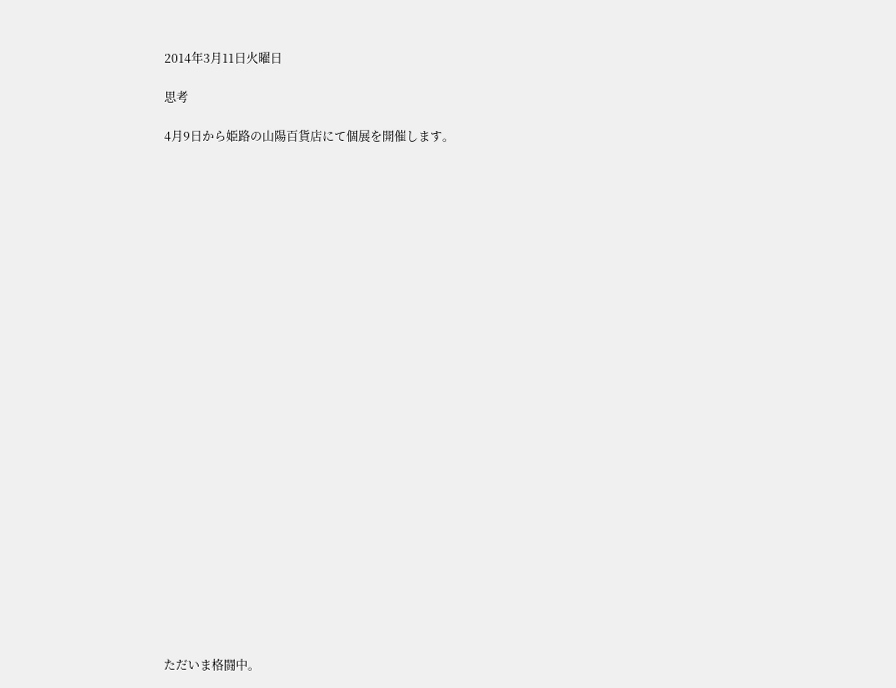2014年3月11日火曜日

思考

4月9日から姫路の山陽百貨店にて個展を開催します。


























ただいま格闘中。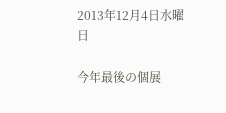2013年12月4日水曜日

今年最後の個展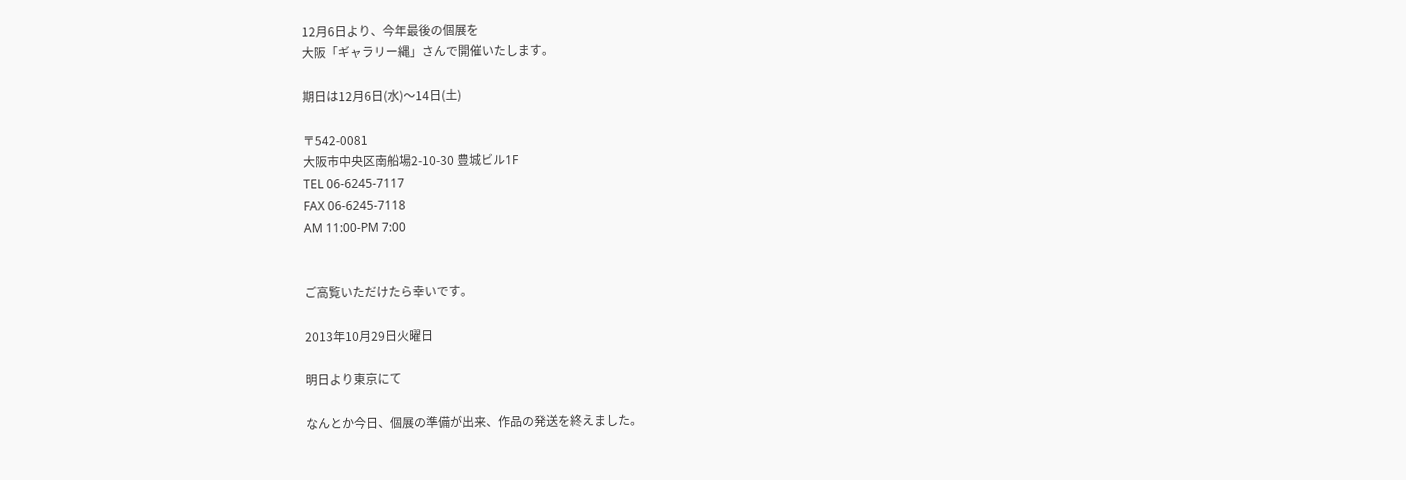12月6日より、今年最後の個展を
大阪「ギャラリー縄」さんで開催いたします。

期日は12月6日(水)〜14日(土)

〒542-0081
大阪市中央区南船場2-10-30 豊城ビル1F
TEL 06-6245-7117
FAX 06-6245-7118
AM 11:00-PM 7:00


ご高覧いただけたら幸いです。

2013年10月29日火曜日

明日より東京にて

なんとか今日、個展の準備が出来、作品の発送を終えました。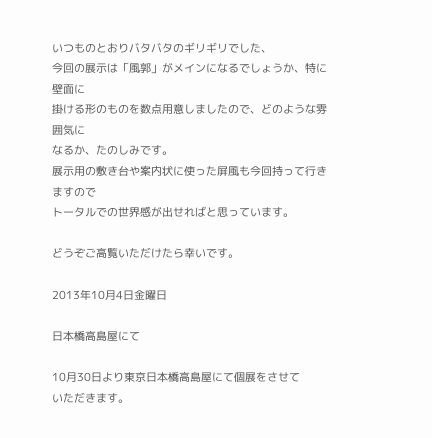いつものとおりバタバタのギリギリでした、
今回の展示は「風郭」がメインになるでしょうか、特に壁面に
掛ける形のものを数点用意しましたので、どのような雰囲気に
なるか、たのしみです。
展示用の敷き台や案内状に使った屏風も今回持って行きますので
トータルでの世界感が出せればと思っています。

どうぞご高覧いただけたら幸いです。

2013年10月4日金曜日

日本橋高島屋にて

10月30日より東京日本橋高島屋にて個展をさせて
いただきます。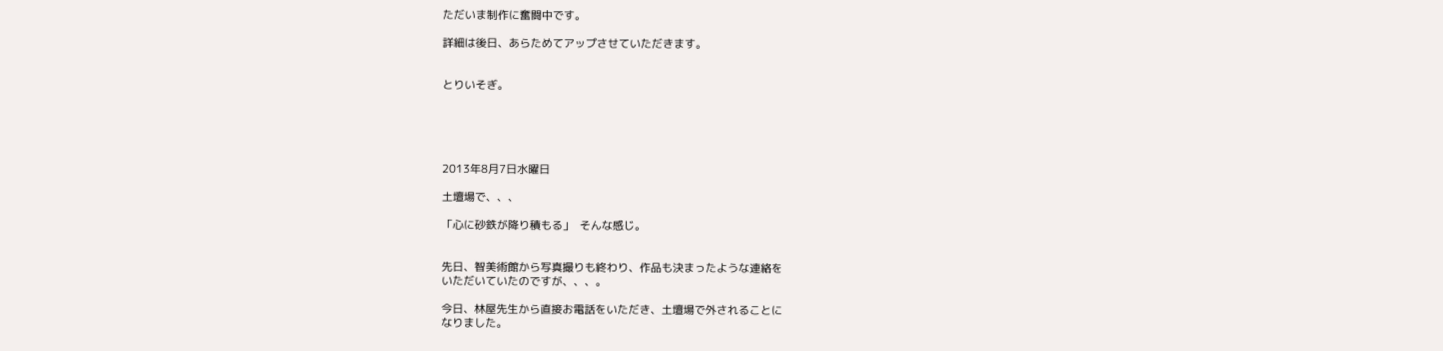ただいま制作に奮闘中です。

詳細は後日、あらためてアップさせていただきます。


とりいそぎ。





2013年8月7日水曜日

土壇場で、、、

「心に砂鉄が降り積もる」  そんな感じ。


先日、智美術館から写真撮りも終わり、作品も決まったような連絡を
いただいていたのですが、、、。

今日、林屋先生から直接お電話をいただき、土壇場で外されることに
なりました。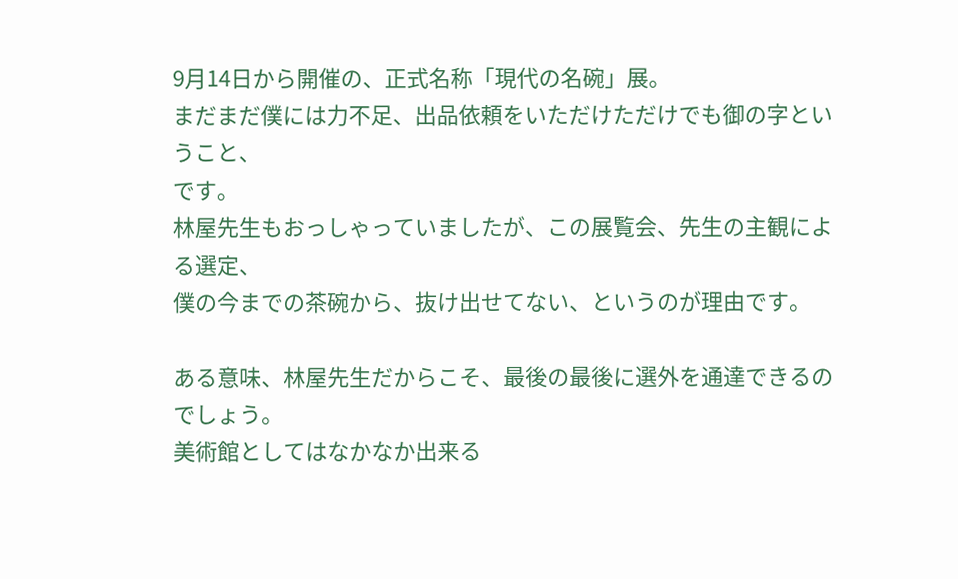9月14日から開催の、正式名称「現代の名碗」展。
まだまだ僕には力不足、出品依頼をいただけただけでも御の字ということ、
です。
林屋先生もおっしゃっていましたが、この展覧会、先生の主観による選定、
僕の今までの茶碗から、抜け出せてない、というのが理由です。

ある意味、林屋先生だからこそ、最後の最後に選外を通達できるのでしょう。
美術館としてはなかなか出来る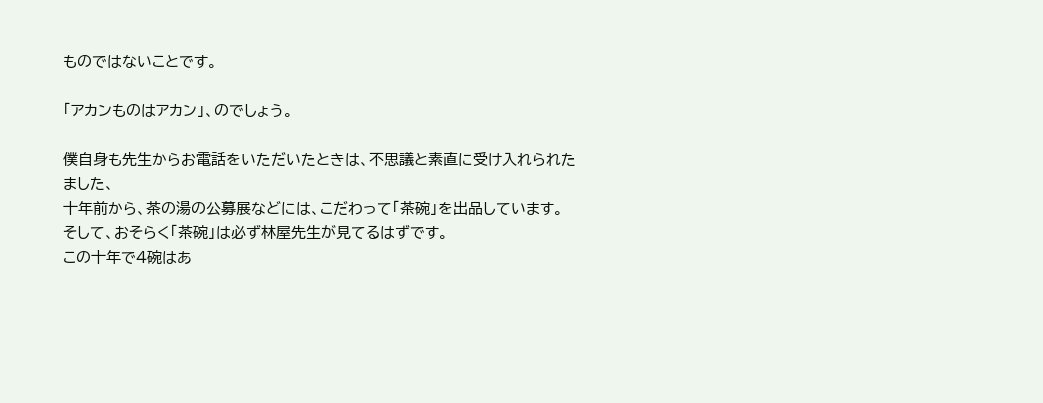ものではないことです。

「アカンものはアカン」、のでしょう。

僕自身も先生からお電話をいただいたときは、不思議と素直に受け入れられた
ました、
十年前から、茶の湯の公募展などには、こだわって「茶碗」を出品しています。
そして、おそらく「茶碗」は必ず林屋先生が見てるはずです。
この十年で4碗はあ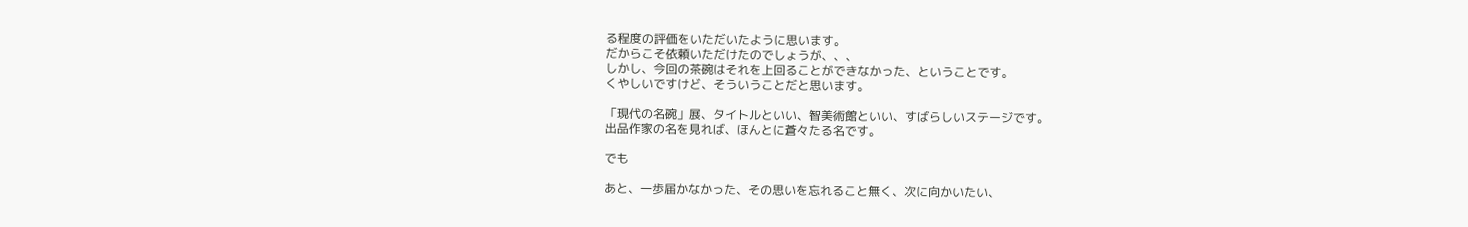る程度の評価をいただいたように思います。
だからこそ依頼いただけたのでしょうが、、、
しかし、今回の茶碗はそれを上回ることができなかった、ということです。
くやしいですけど、そういうことだと思います。

「現代の名碗」展、タイトルといい、智美術館といい、すばらしいステージです。
出品作家の名を見れば、ほんとに蒼々たる名です。

でも

あと、一歩届かなかった、その思いを忘れること無く、次に向かいたい、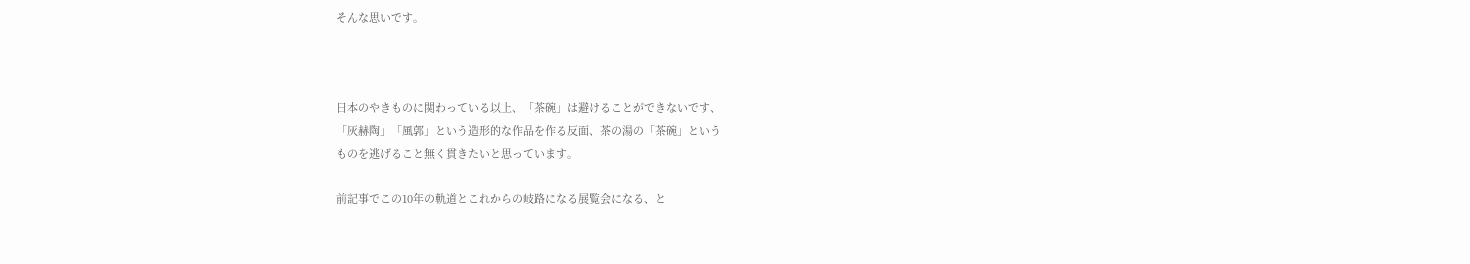そんな思いです。



日本のやきものに関わっている以上、「茶碗」は避けることができないです、
「灰赫陶」「風郭」という造形的な作品を作る反面、茶の湯の「茶碗」という
ものを逃げること無く貫きたいと思っています。

前記事でこの10年の軌道とこれからの岐路になる展覧会になる、と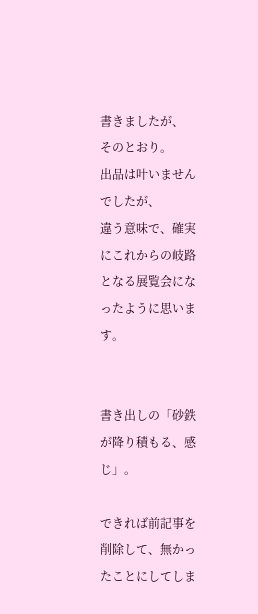書きましたが、
そのとおり。
出品は叶いませんでしたが、
違う意味で、確実にこれからの岐路となる展覧会になったように思います。


書き出しの「砂鉄が降り積もる、感じ」。

できれば前記事を削除して、無かったことにしてしま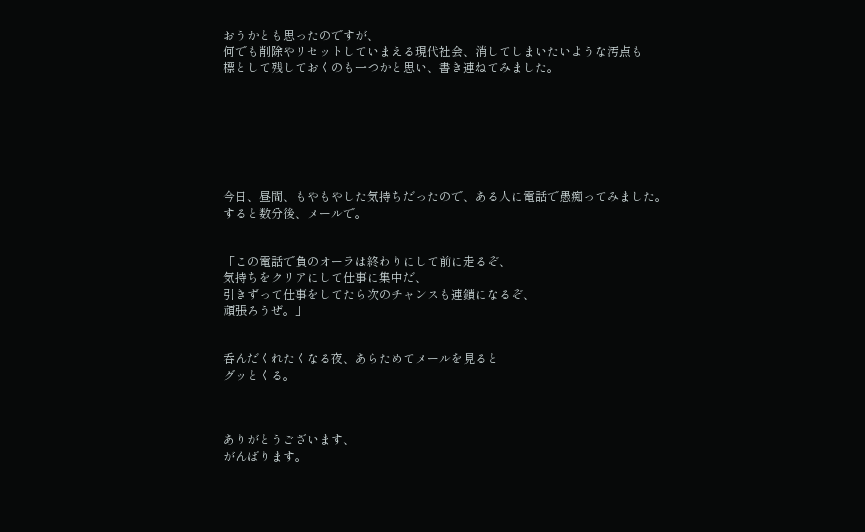おうかとも思ったのですが、
何でも削除やリセットしていまえる現代社会、消してしまいたいような汚点も
標として残しておくのも一つかと思い、書き連ねてみました。







今日、昼間、もやもやした気持ちだったので、ある人に電話で愚痴ってみました。
すると数分後、メールで。


「この電話で負のオーラは終わりにして前に走るぞ、
気持ちをクリアにして仕事に集中だ、
引きずって仕事をしてたら次のチャンスも連鎖になるぞ、
頑張ろうぜ。」


呑んだくれたくなる夜、あらためてメールを見ると
グッとくる。



ありがとうございます、
がんばります。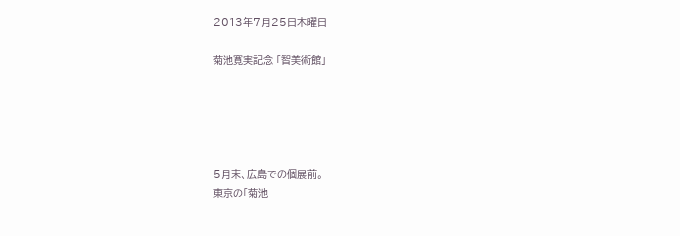2013年7月25日木曜日

菊池寛実記念 「智美術館」





5月末、広島での個展前。
東京の「菊池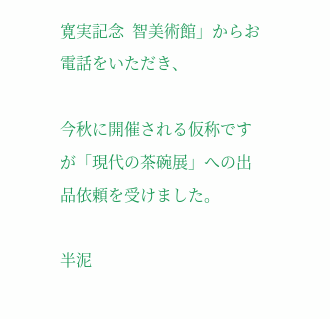寛実記念  智美術館」からお電話をいただき、

今秋に開催される仮称ですが「現代の茶碗展」への出品依頼を受けました。

半泥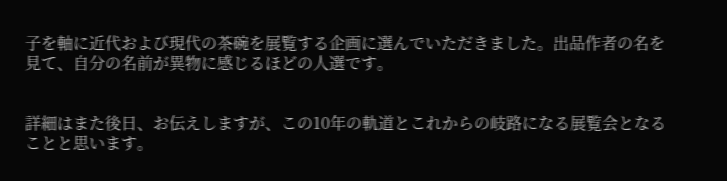子を軸に近代および現代の茶碗を展覧する企画に選んでいただきました。出品作者の名を見て、自分の名前が異物に感じるほどの人選です。


詳細はまた後日、お伝えしますが、この10年の軌道とこれからの岐路になる展覧会となることと思います。